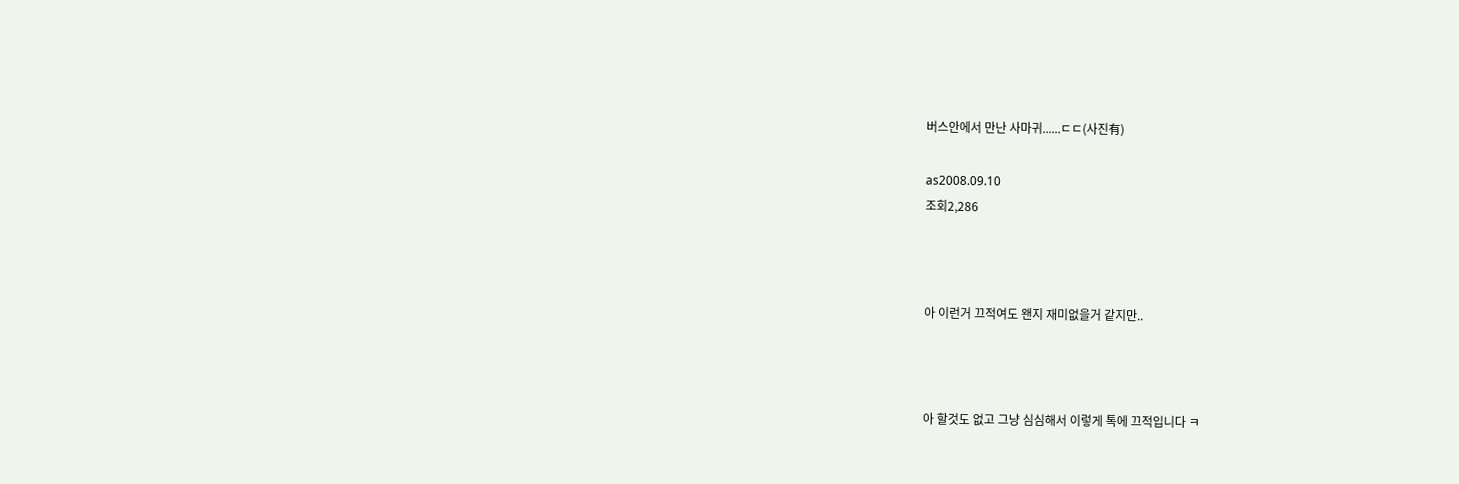버스안에서 만난 사마귀......ㄷㄷ(사진有)

as2008.09.10
조회2,286



아 이런거 끄적여도 왠지 재미없을거 같지만..



아 할것도 없고 그냥 심심해서 이렇게 톡에 끄적입니다 ㅋ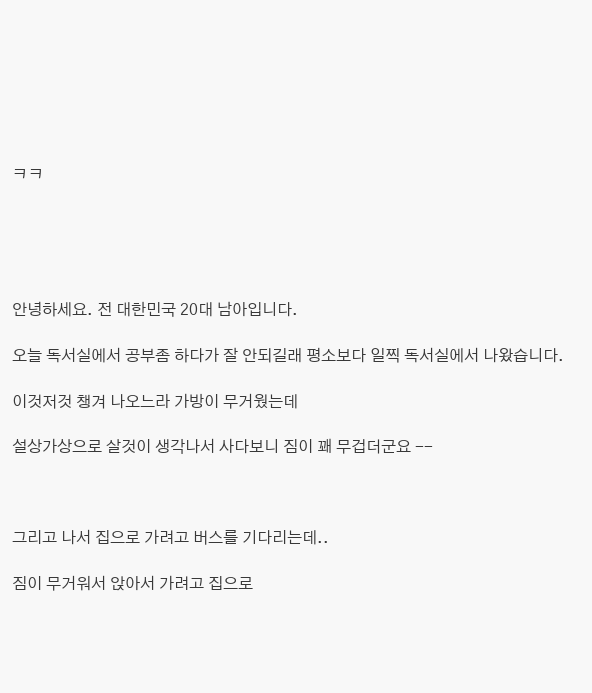ㅋㅋ





안녕하세요. 전 대한민국 20대 남아입니다.

오늘 독서실에서 공부좀 하다가 잘 안되길래 평소보다 일찍 독서실에서 나왔습니다.

이것저것 챙겨 나오느라 가방이 무거웠는데

설상가상으로 살것이 생각나서 사다보니 짐이 꽤 무겁더군요 --



그리고 나서 집으로 가려고 버스를 기다리는데..

짐이 무거워서 앉아서 가려고 집으로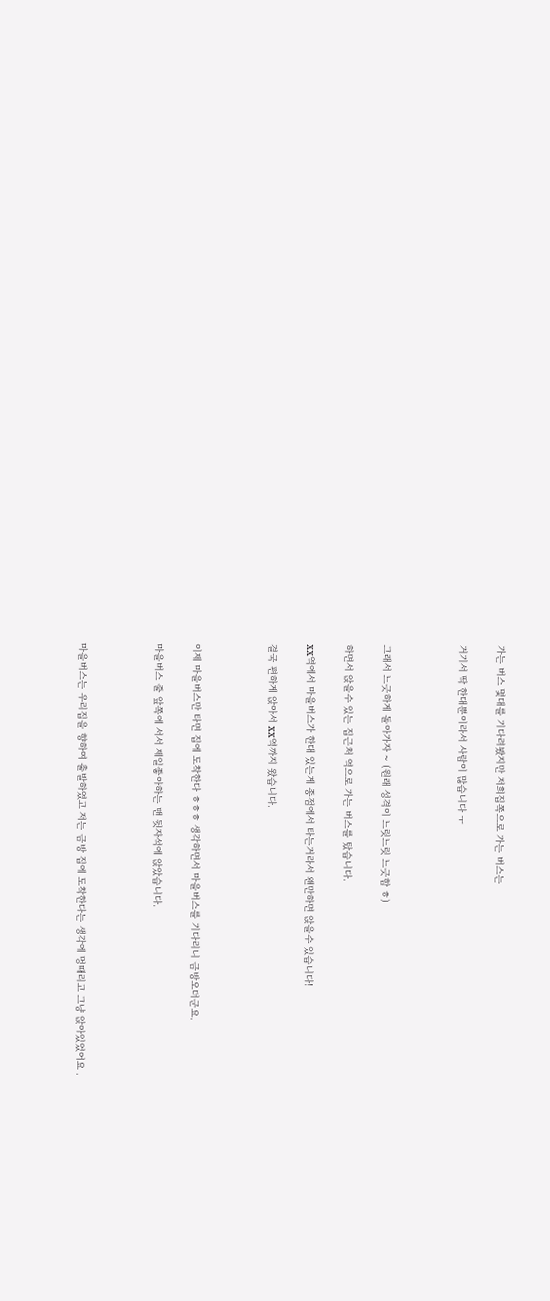가는 버스 몇대를 기다려봤지만 저희집쪽으로 가는 버스는

거기서 딱 한대뿐이라서 사람이 많습니다 ㅜ



그래서 느긋하게 돌아가자 ~ (원래 성격이 느릿느릿 느긋함 ㅎ)

하면서 앉을수 있는 집근처 역으로 가는 버스를 탔습니다.

xx역에서 마을버스가 한대 있는게 종점에서 타는거라서 왠만하면 앉을수 있습니다!

결국 편하게 앉아서 xx역까지 왔습니다.



이제 마을버스만 타면 집에 도착한다 ㅎㅎㅎ 생각하면서 마을버스를 기다리니 금방오더군요.

마을버스 줄 앞쪽에 서서 제일좋아하는 맨 뒷자석에 앉았습니다.



마을버스는 우리집을 향하여 출발하였고 저는 금방 집에 도착한다는 생각에 멍때리고 그냥 앉아있었어요 .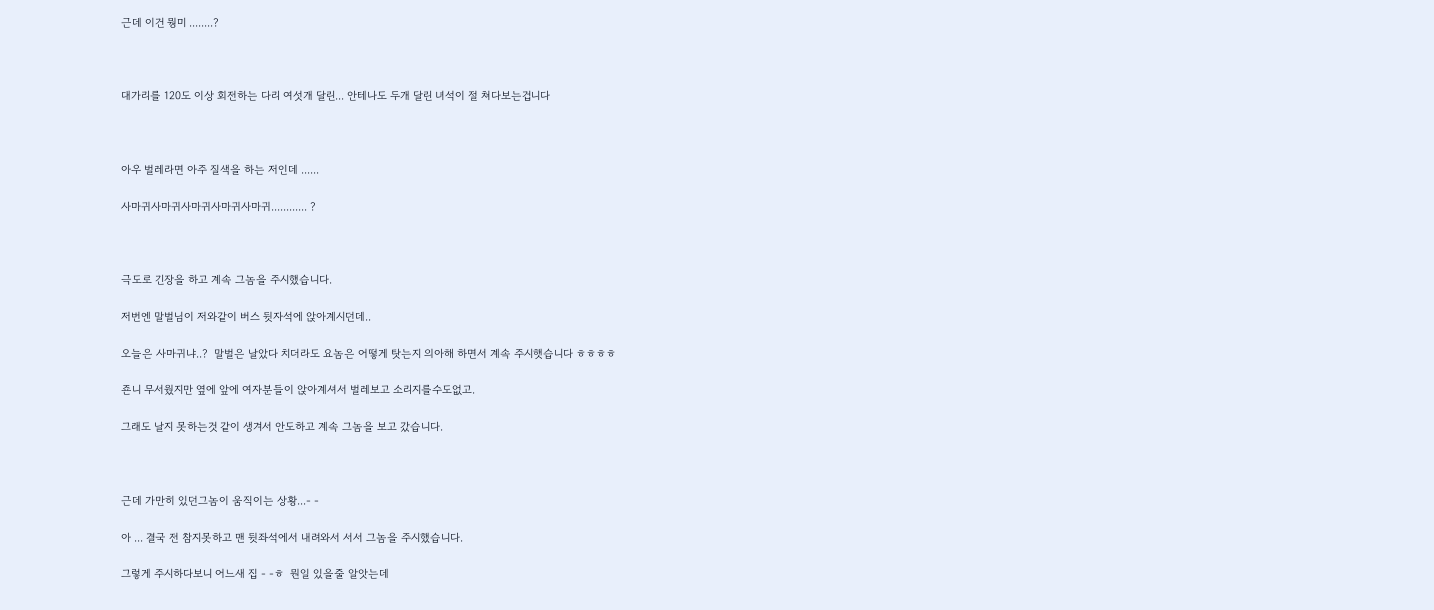근데 이건 뭥미 ........?



대가리를 120도 이상 회전하는 다리 여섯개 달린... 안테나도 두개 달린 녀석이 절 쳐다보는겁니다



아우 벌레라면 아주 질색을 하는 저인데 ......

사마귀사마귀사마귀사마귀사마귀............ ?



극도로 긴장을 하고 계속 그놈을 주시했습니다.

저번엔 말벌님이 저와같이 버스 뒷자석에 앉아계시던데..

오늘은 사마귀냐..?  말벌은 날았다 치더라도 요놈은 어떻게 탓는지 의아해 하면서 계속 주시햇습니다 ㅎㅎㅎㅎ

죤니 무서웠지만 옆에 앞에 여자분들이 앉아계셔서 벌레보고 소리지를수도없고.

그래도 날지 못하는것 같이 생겨서 안도하고 계속 그놈을 보고 갔습니다.



근데 가만히 있던그놈이 움직이는 상황...- -

아 ... 결국 전 참지못하고 맨 뒷좌석에서 내려와서 서서 그놈을 주시했습니다.

그렇게 주시하다보니 어느새 집 - -ㅎ  뭔일 있을줄 알앗는데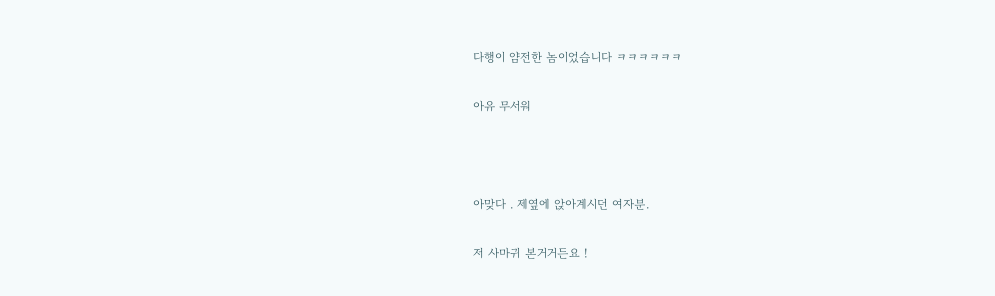다행이 얌전한 놈이었습니다 ㅋㅋㅋㅋㅋㅋ

아유 무서워



아맞다 . 제옆에 앉아계시던 여자분.

저 사마귀 본거거든요 !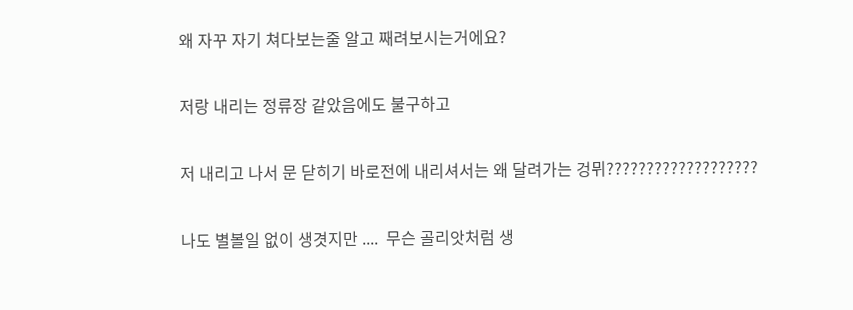왜 자꾸 자기 쳐다보는줄 알고 째려보시는거에요?

저랑 내리는 정류장 같았음에도 불구하고

저 내리고 나서 문 닫히기 바로전에 내리셔서는 왜 달려가는 겅뮈???????????????????

나도 별볼일 없이 생겻지만 ....  무슨 골리앗처럼 생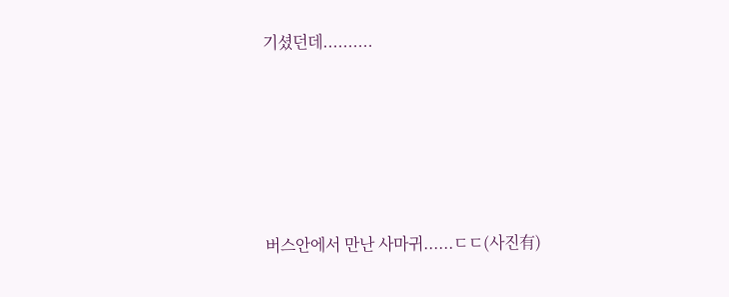기셨던데..........








버스안에서 만난 사마귀......ㄷㄷ(사진有)